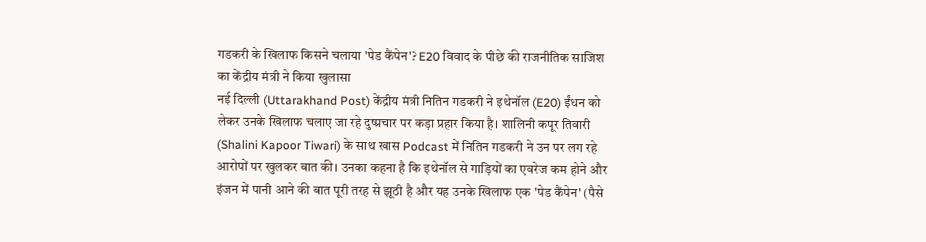गडकरी के खिलाफ किसने चलाया 'पेड कैंपेन'? E20 विवाद के पीछे की राजनीतिक साजिश का केंद्रीय मंत्री ने किया खुलासा
नई दिल्ली (Uttarakhand Post) केंद्रीय मंत्री नितिन गडकरी ने इथेनॉल (E20) ईंधन को लेकर उनके खिलाफ चलाए जा रहे दुष्प्रचार पर कड़ा प्रहार किया है। शालिनी कपूर तिवारी (Shalini Kapoor Tiwari) के साथ खास Podcast में नितिन गडकरी ने उन पर लग रहे आरोपों पर खुलकर बात की। उनका कहना है कि इथेनॉल से गाड़ियों का एवरेज कम होने और इंजन में पानी आने की बात पूरी तरह से झूठी है और यह उनके खिलाफ एक 'पेड कैंपेन' (पैसे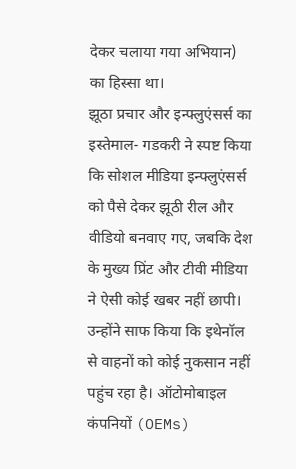देकर चलाया गया अभियान) का हिस्सा था।
झूठा प्रचार और इन्फ्लुएंसर्स का इस्तेमाल- गडकरी ने स्पष्ट किया कि सोशल मीडिया इन्फ्लुएंसर्स को पैसे देकर झूठी रील और वीडियो बनवाए गए, जबकि देश के मुख्य प्रिंट और टीवी मीडिया ने ऐसी कोई खबर नहीं छापी। उन्होंने साफ किया कि इथेनॉल से वाहनों को कोई नुकसान नहीं पहुंच रहा है। ऑटोमोबाइल कंपनियों (OEMs)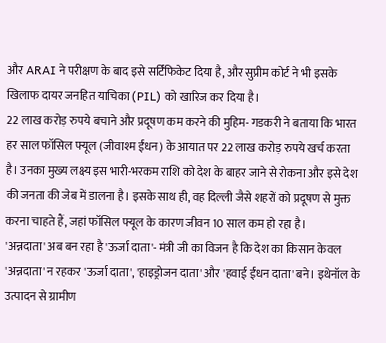और ARAI ने परीक्षण के बाद इसे सर्टिफिकेट दिया है, और सुप्रीम कोर्ट ने भी इसके खिलाफ दायर जनहित याचिका (PIL) को खारिज कर दिया है।
22 लाख करोड़ रुपये बचाने और प्रदूषण कम करने की मुहिम- गडकरी ने बताया कि भारत हर साल फॉसिल फ्यूल (जीवाश्म ईंधन) के आयात पर 22 लाख करोड़ रुपये खर्च करता है। उनका मुख्य लक्ष्य इस भारी-भरकम राशि को देश के बाहर जाने से रोकना और इसे देश की जनता की जेब में डालना है। इसके साथ ही, वह दिल्ली जैसे शहरों को प्रदूषण से मुक्त करना चाहते हैं, जहां फॉसिल फ्यूल के कारण जीवन 10 साल कम हो रहा है।
'अन्नदाता' अब बन रहा है 'ऊर्जा दाता'- मंत्री जी का विजन है कि देश का किसान केवल 'अन्नदाता' न रहकर 'ऊर्जा दाता', 'हाइड्रोजन दाता' और 'हवाई ईंधन दाता' बने। इथेनॉल के उत्पादन से ग्रामीण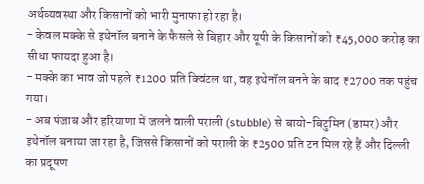अर्थव्यवस्था और किसानों को भारी मुनाफा हो रहा है।
- केवल मक्के से इथेनॉल बनाने के फैसले से बिहार और यूपी के किसानों को ₹45,000 करोड़ का सीधा फायदा हुआ है।
- मक्के का भाव जो पहले ₹1200 प्रति क्विंटल था, वह इथेनॉल बनने के बाद ₹2700 तक पहुंच गया।
- अब पंजाब और हरियाणा में जलने वाली पराली (stubble) से बायो-बिटुमिन (डामर) और इथेनॉल बनाया जा रहा है, जिससे किसानों को पराली के ₹2500 प्रति टन मिल रहे हैं और दिल्ली का प्रदूषण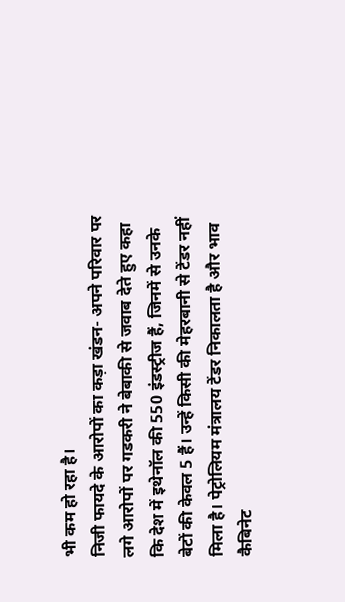भी कम हो रहा है।
निजी फायदे के आरोपों का कड़ा खंडन- अपने परिवार पर लगे आरोपों पर गडकरी ने बेबाकी से जवाब देते हुए कहा कि देश में इथेनॉल की 550 इंडस्ट्रीज हैं, जिनमें से उनके बेटों की केवल 5 हैं। उन्हें किसी की मेहरबानी से टेंडर नहीं मिला है। पेट्रोलियम मंत्रालय टेंडर निकालता है और भाव कैबिनेट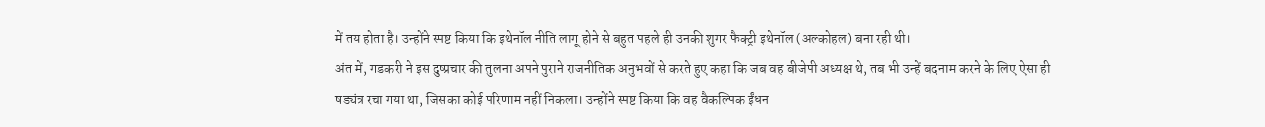में तय होता है। उन्होंने स्पष्ट किया कि इथेनॉल नीति लागू होने से बहुत पहले ही उनकी शुगर फैक्ट्री इथेनॉल (अल्कोहल) बना रही थी।
अंत में, गडकरी ने इस दुष्प्रचार की तुलना अपने पुराने राजनीतिक अनुभवों से करते हुए कहा कि जब वह बीजेपी अध्यक्ष थे, तब भी उन्हें बदनाम करने के लिए ऐसा ही षड्यंत्र रचा गया था, जिसका कोई परिणाम नहीं निकला। उन्होंने स्पष्ट किया कि वह वैकल्पिक ईंधन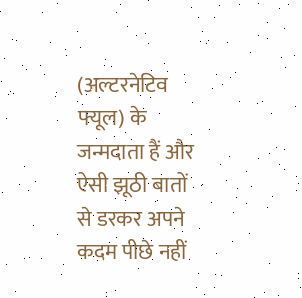(अल्टरनेटिव फ्यूल) के जन्मदाता हैं और ऐसी झूठी बातों से डरकर अपने कदम पीछे नहीं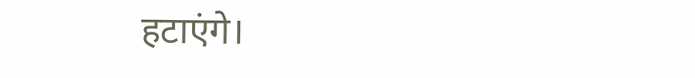हटाएंगे।